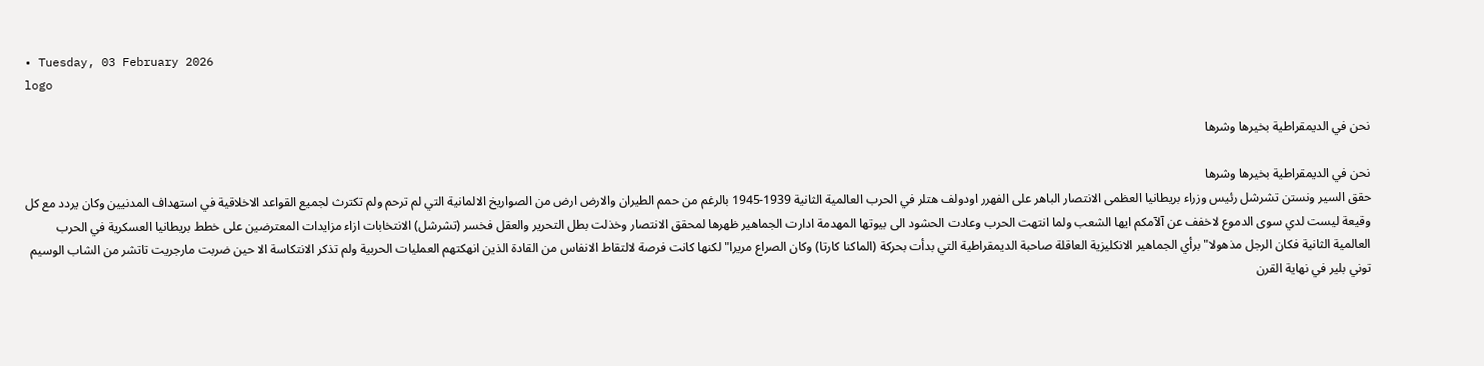• Tuesday, 03 February 2026
logo

نحن في الديمقراطية بخيرها وشرها

نحن في الديمقراطية بخيرها وشرها
حقق السير ونستن تشرشل رئيس وزراء بريطانيا العظمى الانتصار الباهر على الفهرر اودولف هتلر في الحرب العالمية الثانية 1939-1945 بالرغم من حمم الطيران والارض ارض من الصواريخ الالمانية التي لم ترحم ولم تكترث لجميع القواعد الاخلاقية في استهداف المدنيين وكان يردد مع كل وقيعة ليست لدي سوى الدموع لاخفف عن آلآمكم ايها الشعب ولما انتهت الحرب وعادت الحشود الى بيوتها المهدمة ادارت الجماهير ظهرها لمحقق الانتصار وخذلت بطل التحرير والعقل فخسر (تشرشل) الانتخابات ازاء مزايدات المعترضين على خطط بريطانيا العسكرية في الحرب العالمية الثانية فكان الرجل مذهولا" برأي الجماهير الانكليزية العاقلة صاحبة الديمقراطية التي بدأت بحركة (الماكنا كارتا) وكان الصراع مريرا" لكنها كانت فرصة لالتقاط الانفاس من القادة الذين انهكتهم العمليات الحربية ولم تذكر الانتكاسة الا حين ضربت مارجريت تاتشر من الشاب الوسيم توني بلير في نهاية القرن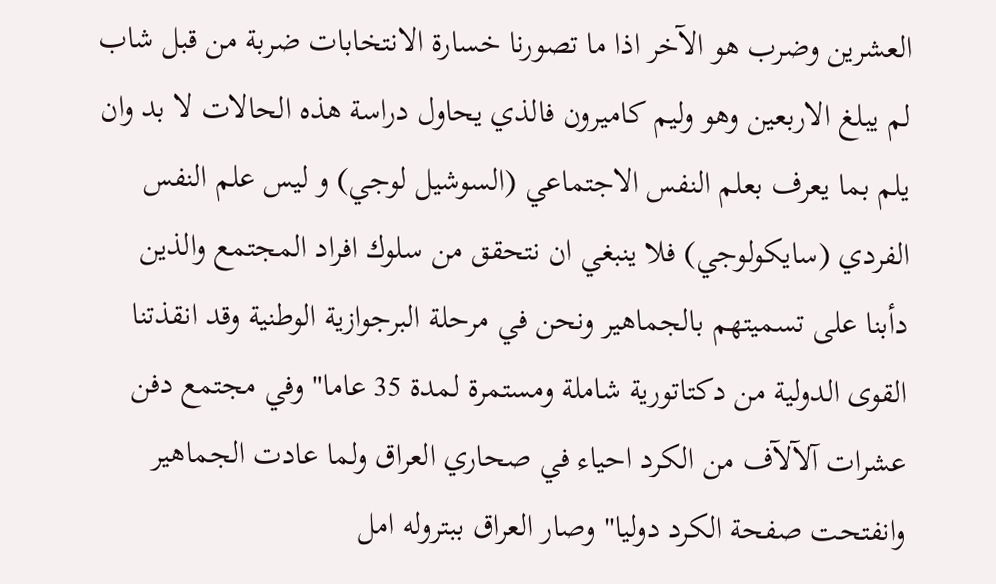العشرين وضرب هو الآخر اذا ما تصورنا خسارة الانتخابات ضربة من قبل شاب لم يبلغ الاربعين وهو وليم كاميرون فالذي يحاول دراسة هذه الحالات لا بد وان يلم بما يعرف بعلم النفس الاجتماعي (السوشيل لوجي) و ليس علم النفس الفردي (سايكولوجي) فلا ينبغي ان نتحقق من سلوك افراد المجتمع والذين دأبنا على تسميتهم بالجماهير ونحن في مرحلة البرجوازية الوطنية وقد انقذتنا القوى الدولية من دكتاتورية شاملة ومستمرة لمدة 35 عاما" وفي مجتمع دفن عشرات آلآلآف من الكرد احياء في صحاري العراق ولما عادت الجماهير وانفتحت صفحة الكرد دوليا" وصار العراق ببتروله امل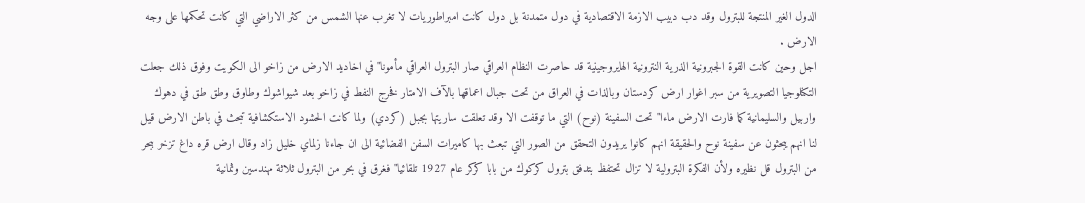الدول الغير المنتجة للبترول وقد دب دبيب الازمة الاقتصادية في دول متمدنة بل دول كانت امبراطوريات لا تغرب عنها الشمس من كثر الاراضي التي كانت تحكمها على وجه الارض .
اجل وحين كانت القوة الجبرونية الذرية النترونية الهايروجينية قد حاصرت النظام العراقي صار البترول العراقي مأمونا" في اخاديد الارض من زاخو الى الكويت وفوق ذلك جعلت التكنلوجيا التصويرية من سبر اغوار ارض كردستان وبالذات في العراق من تحت جبال اعماقها بالآف الامتار فخرج النفط في زاخو بعد شيواشوك وطاوق وطق طق في دهوك واربيل والسليمانية كما فارت الارض ماءا" تحت السفينة (نوح) التي ما توقفت الا وقد تعلقت ساريتها بجبل (كردي) ولما كانت الحشود الاستكشافية تبحث في باطن الارض قيل لنا انهم يبحثون عن سفينة نوح والحقيقة انهم كانوا يريدون التحقق من الصور التي تبعث بها كاميرات السفن الفضائية الى ان جاءنا زلماي خليل زاد وقال ارض قره داغ تزخر ببحر من البترول قل نظيره ولأن الفكرة البترولية لا تزال تحتفظ بتدفق بترول كركوك من بابا كركر عام 1927 تلقائيا" فغرق في بحر من البترول ثلاثة مهندسين وثمانية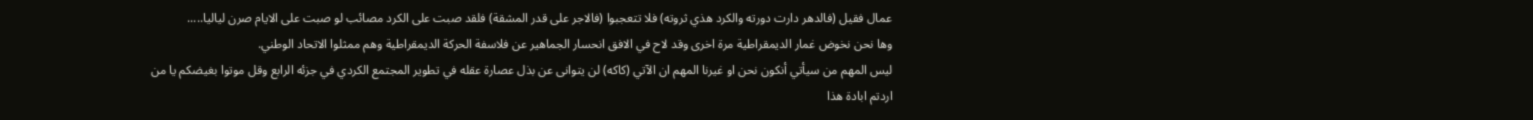عمال فقيل (فالدهر دارت دورته والكرد هذي ثروته) فلا تتعجبوا (فالاجر على قدر المشقة) فلقد صبت على الكرد مصائب لو صبت على الايام صرن لياليا.....
وها نحن نخوض غمار الديمقراطية مرة اخرى وقد لاح في الافق انحسار الجماهير عن فلاسفة الحركة الديمقراطية وهم ممثلوا الاتحاد الوطني.
ليس المهم من سيأتي أنكون نحن او غيرنا المهم ان الآتي (كاكه) لن يتوانى عن بذل عصارة عقله في تطوير المجتمع الكردي في جزئه الرابع وقل موتوا بغيضكم يا من اردتم ابادة هذا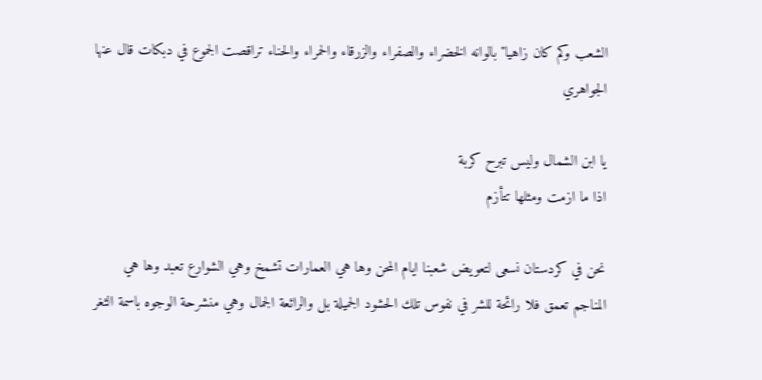الشعب وكم كان زاهيا" بالوانه الخضراء والصفراء والزرقاء والحمراء والحناء تراقصت الجموع في دبكات قال عنها الجواهري

يا ابن الشمال وليس تبرح كربة
اذا ما ازمت ومثلها تتأزم

نحن في كردستان نسعى لتعويض شعبنا ايام المحن وها هي العمارات تشمخ وهي الشوارع تعبد وها هي المناجم تعمق فلا رائحة للشر في نفوس تلك الحشود الجميلة بل والرائعة الجمال وهي منشرحة الوجوه باسمة الثغر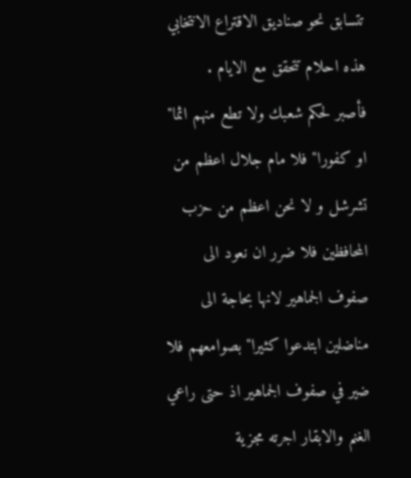تتسابق نحو صناديق الاقتراع الانتخابي هذه احلام تتحقق مع الايام .
فأصبر لحكم شعبك ولا تطع منهم اثما" او كفورا" فلا مام جلال اعظم من تشرشل و لا نحن اعظم من حزب المحافظين فلا ضرر ان نعود الى صفوف الجماهير لانها بحاجة الى مناضلين ابتدعوا كثيرا" بصوامعهم فلا ضير في صفوف الجماهير اذ حتى راعي الغنم والابقار اجرته مجزية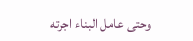وحتى عامل البناء اجرته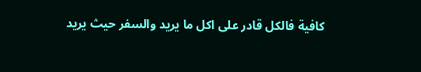كافية فالكل قادر على اكل ما يريد والسفر حيث يريد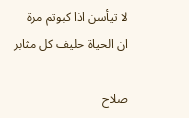لا تيأسن اذا كبوتم مرة
ان الحياة حليف كل مثابر

صلاح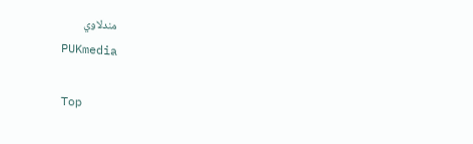مندلاوي
PUKmedia

Top